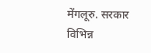मेंगलूरु. सरकार विभिन्न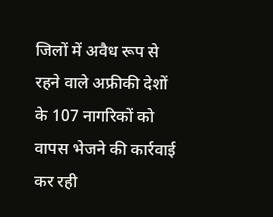जिलों में अवैध रूप से रहने वाले अफ्रीकी देशों के 107 नागरिकों को वापस भेजने की कार्रवाई कर रही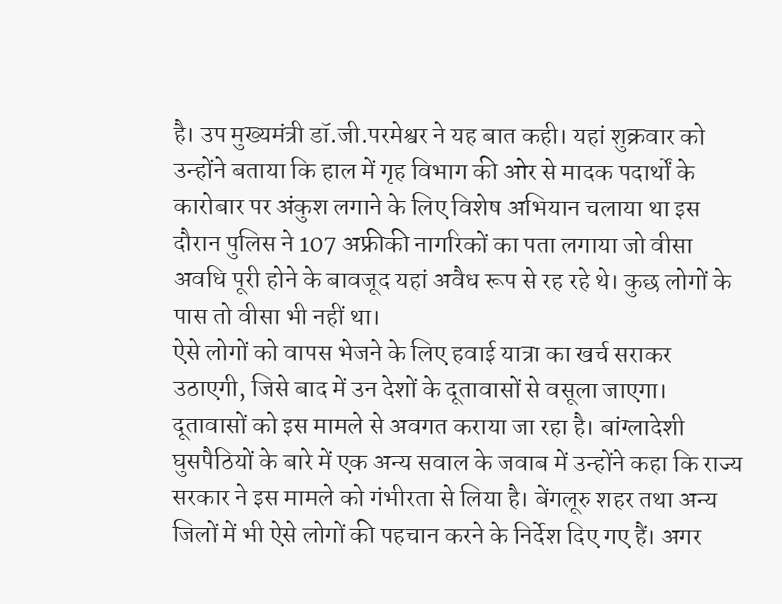है। उप मुख्यमंत्री डॉ.जी.परमेश्वर ने यह बात कही। यहां शुक्रवार को उन्होंने बताया कि हाल में गृह विभाग की ओर से मादक पदार्थों के कारोबार पर अंकुश लगाने के लिए विशेष अभियान चलाया था इस दौरान पुलिस ने 107 अफ्रीकी नागरिकों का पता लगाया जो वीसा अवधि पूरी होने के बावजूद यहां अवैध रूप से रह रहे थे। कुछ लोगों के पास तो वीसा भी नहीं था।
ऐसे लोगों को वापस भेजने के लिए हवाई यात्रा का खर्च सराकर उठाएगी, जिसे बाद में उन देशों के दूतावासों से वसूला जाएगा। दूतावासों को इस मामले से अवगत कराया जा रहा है। बांग्लादेशी घुसपैठियों के बारे में एक अन्य सवाल के जवाब में उन्होंने कहा कि राज्य सरकार ने इस मामले को गंभीरता से लिया है। बेंगलूरु शहर तथा अन्य जिलों में भी ऐसे लोगों की पहचान करने के निर्देश दिए गए हैं। अगर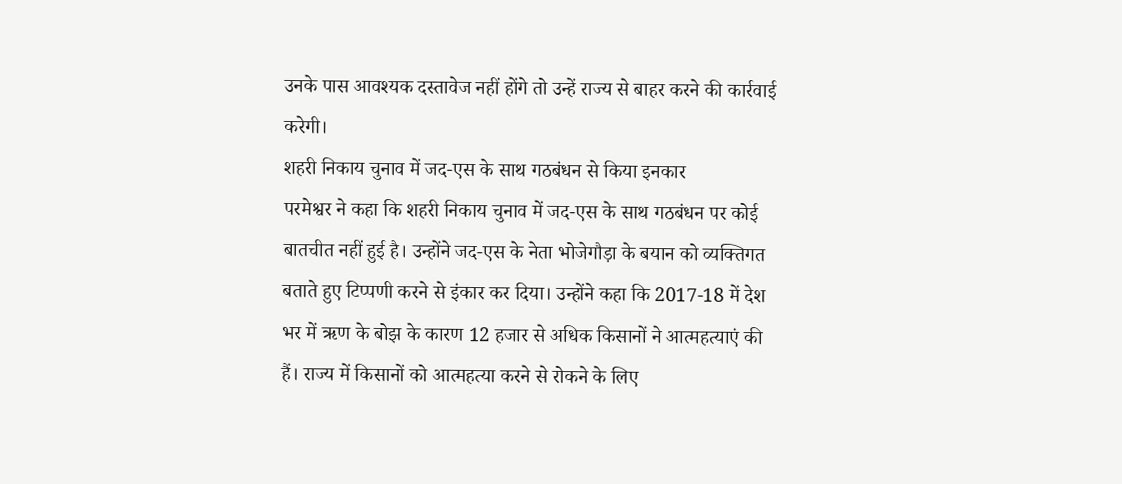उनके पास आवश्यक दस्तावेज नहीं होंगे तो उन्हें राज्य से बाहर करने की कार्रवाई करेगी।
शहरी निकाय चुनाव में जद-एस के साथ गठबंधन से किया इनकार
परमेश्वर ने कहा कि शहरी निकाय चुनाव में जद-एस के साथ गठबंधन पर कोई बातचीत नहीं हुई है। उन्होंने जद-एस के नेता भोजेगौड़ा के बयान को व्यक्तिगत बताते हुए टिप्पणी करने से इंकार कर दिया। उन्होंने कहा कि 2017-18 में देश भर में ऋण के बोझ के कारण 12 हजार से अधिक किसानों ने आत्महत्याएं की हैं। राज्य में किसानों को आत्महत्या करने से रोकने के लिए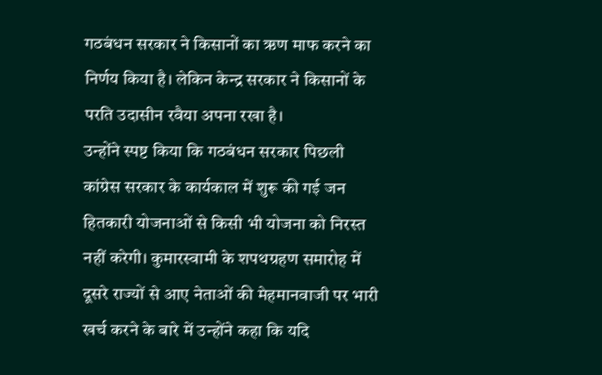गठबंधन सरकार ने किसानों का ऋण माफ करने का निर्णय किया है। लेकिन केन्द्र सरकार ने किसानों के परति उदासीन रवैया अपना रखा है।
उन्होंने स्पष्ट किया कि गठबंधन सरकार पिछली कांग्रेस सरकार के कार्यकाल में शुरू की गई जन हितकारी योजनाओं से किसी भी योजना को निरस्त नहीं करेगी। कुमारस्वामी के शपथग्रहण समारोह में दूसरे राज्यों से आए नेताओं की मेहमानवाजी पर भारी खर्च करने के बारे में उन्होंने कहा कि यदि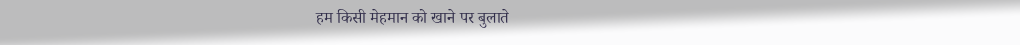हम किसी मेहमान को खाने पर बुलाते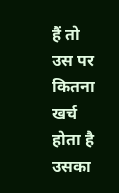हैं तो उस पर कितना खर्च होता है उसका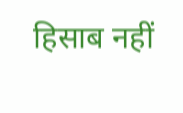हिसाब नहीं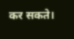कर सकते।